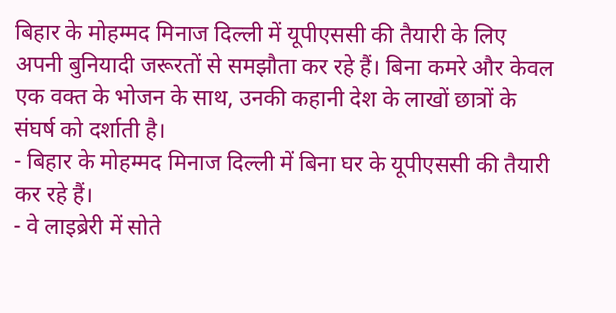बिहार के मोहम्मद मिनाज दिल्ली में यूपीएससी की तैयारी के लिए अपनी बुनियादी जरूरतों से समझौता कर रहे हैं। बिना कमरे और केवल एक वक्त के भोजन के साथ, उनकी कहानी देश के लाखों छात्रों के संघर्ष को दर्शाती है।
- बिहार के मोहम्मद मिनाज दिल्ली में बिना घर के यूपीएससी की तैयारी कर रहे हैं।
- वे लाइब्रेरी में सोते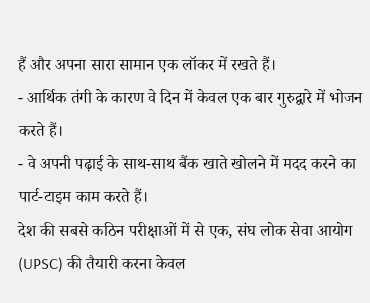हैं और अपना सारा सामान एक लॉकर में रखते हैं।
- आर्थिक तंगी के कारण वे दिन में केवल एक बार गुरुद्वारे में भोजन करते हैं।
- वे अपनी पढ़ाई के साथ-साथ बैंक खाते खोलने में मदद करने का पार्ट-टाइम काम करते हैं।
देश की सबसे कठिन परीक्षाओं में से एक, संघ लोक सेवा आयोग (UPSC) की तैयारी करना केवल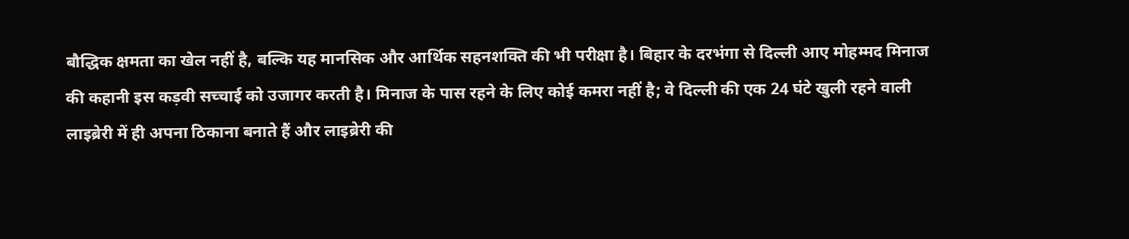बौद्धिक क्षमता का खेल नहीं है, बल्कि यह मानसिक और आर्थिक सहनशक्ति की भी परीक्षा है। बिहार के दरभंगा से दिल्ली आए मोहम्मद मिनाज की कहानी इस कड़वी सच्चाई को उजागर करती है। मिनाज के पास रहने के लिए कोई कमरा नहीं है; वे दिल्ली की एक 24 घंटे खुली रहने वाली लाइब्रेरी में ही अपना ठिकाना बनाते हैं और लाइब्रेरी की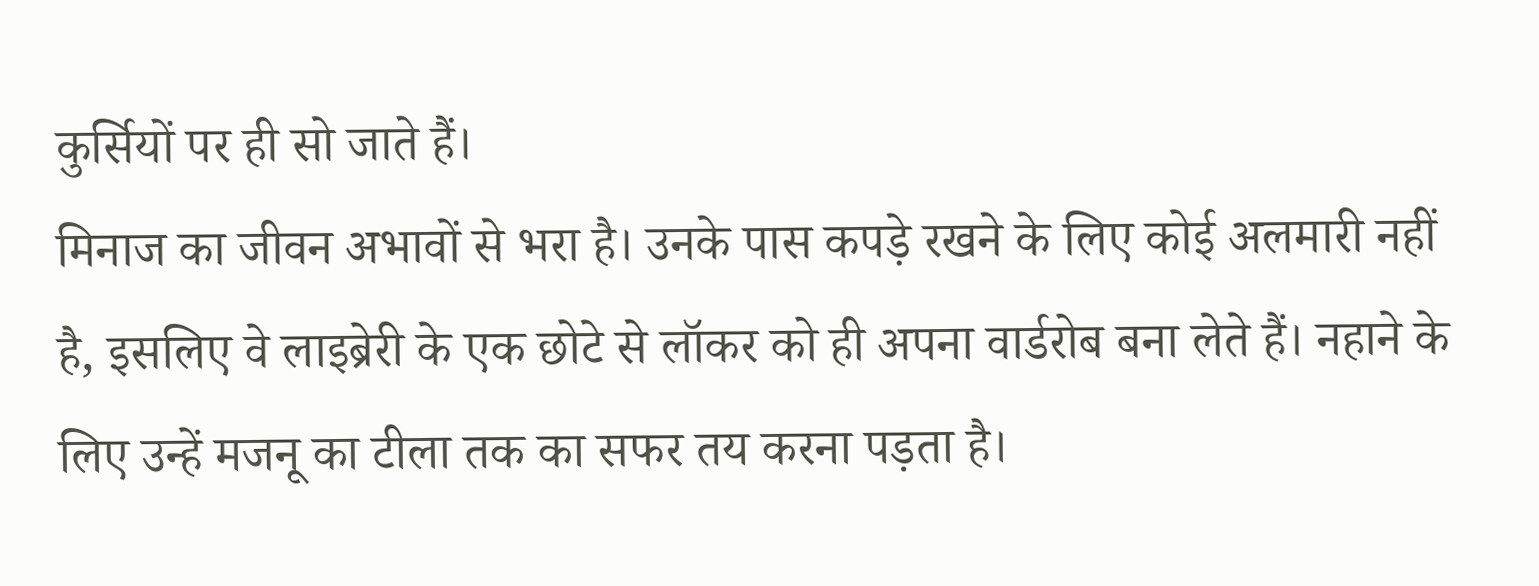कुर्सियों पर ही सो जाते हैं।
मिनाज का जीवन अभावों से भरा है। उनके पास कपड़े रखने के लिए कोई अलमारी नहीं है, इसलिए वे लाइब्रेरी के एक छोटे से लॉकर को ही अपना वार्डरोब बना लेते हैं। नहाने के लिए उन्हें मजनू का टीला तक का सफर तय करना पड़ता है।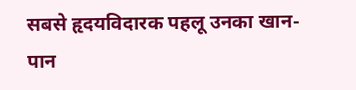सबसे हृदयविदारक पहलू उनका खान-पान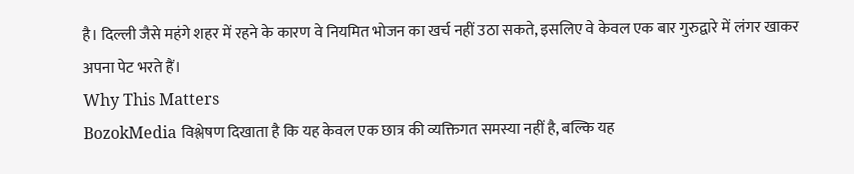है। दिल्ली जैसे महंगे शहर में रहने के कारण वे नियमित भोजन का खर्च नहीं उठा सकते, इसलिए वे केवल एक बार गुरुद्वारे में लंगर खाकर अपना पेट भरते हैं।
Why This Matters
BozokMedia विश्लेषण दिखाता है कि यह केवल एक छात्र की व्यक्तिगत समस्या नहीं है, बल्कि यह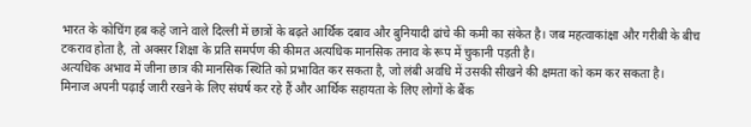भारत के कोचिंग हब कहे जाने वाले दिल्ली में छात्रों के बढ़ते आर्थिक दबाव और बुनियादी ढांचे की कमी का संकेत है। जब महत्वाकांक्षा और गरीबी के बीच टकराव होता है, तो अक्सर शिक्षा के प्रति समर्पण की कीमत अत्यधिक मानसिक तनाव के रूप में चुकानी पड़ती है।
अत्यधिक अभाव में जीना छात्र की मानसिक स्थिति को प्रभावित कर सकता है, जो लंबी अवधि में उसकी सीखने की क्षमता को कम कर सकता है।
मिनाज अपनी पढ़ाई जारी रखने के लिए संघर्ष कर रहे हैं और आर्थिक सहायता के लिए लोगों के बैंक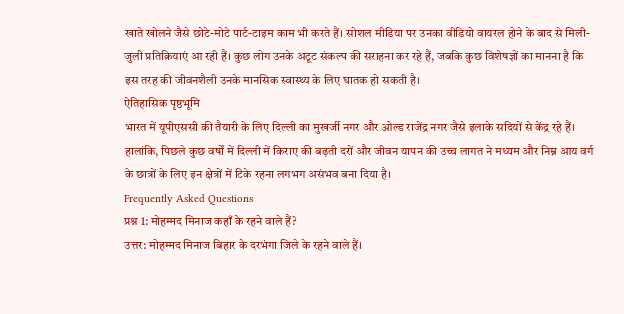खाते खोलने जैसे छोटे-मोटे पार्ट-टाइम काम भी करते हैं। सोशल मीडिया पर उनका वीडियो वायरल होने के बाद से मिली-जुली प्रतिक्रियाएं आ रही हैं। कुछ लोग उनके अटूट संकल्प की सराहना कर रहे हैं, जबकि कुछ विशेषज्ञों का मानना है कि इस तरह की जीवनशैली उनके मानसिक स्वास्थ्य के लिए घातक हो सकती है।
ऐतिहासिक पृष्ठभूमि
भारत में यूपीएससी की तैयारी के लिए दिल्ली का मुखर्जी नगर और ओल्ड राजेंद्र नगर जैसे इलाके सदियों से केंद्र रहे हैं। हालांकि, पिछले कुछ वर्षों में दिल्ली में किराए की बढ़ती दरों और जीवन यापन की उच्च लागत ने मध्यम और निम्न आय वर्ग के छात्रों के लिए इन क्षेत्रों में टिके रहना लगभग असंभव बना दिया है।
Frequently Asked Questions
प्रश्न 1: मोहम्मद मिनाज कहाँ के रहने वाले हैं?
उत्तर: मोहम्मद मिनाज बिहार के दरभंगा जिले के रहने वाले हैं।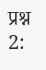प्रश्न 2: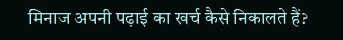मिनाज अपनी पढ़ाई का खर्च कैसे निकालते हैं?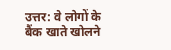उत्तर: वे लोगों के बैंक खाते खोलने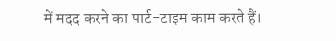में मदद करने का पार्ट-टाइम काम करते हैं।